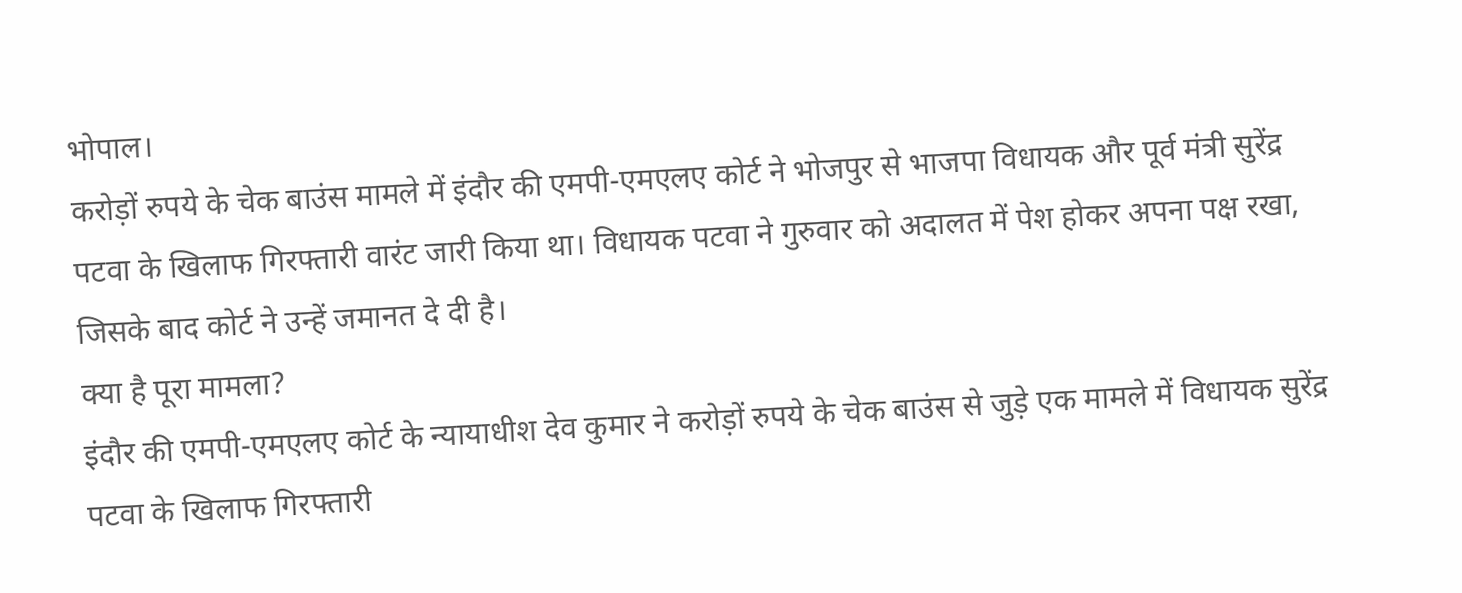भोपाल।
करोड़ों रुपये के चेक बाउंस मामले में इंदौर की एमपी-एमएलए कोर्ट ने भोजपुर से भाजपा विधायक और पूर्व मंत्री सुरेंद्र पटवा के खिलाफ गिरफ्तारी वारंट जारी किया था। विधायक पटवा ने गुरुवार को अदालत में पेश होकर अपना पक्ष रखा, जिसके बाद कोर्ट ने उन्हें जमानत दे दी है।
क्या है पूरा मामला?
इंदौर की एमपी-एमएलए कोर्ट के न्यायाधीश देव कुमार ने करोड़ों रुपये के चेक बाउंस से जुड़े एक मामले में विधायक सुरेंद्र पटवा के खिलाफ गिरफ्तारी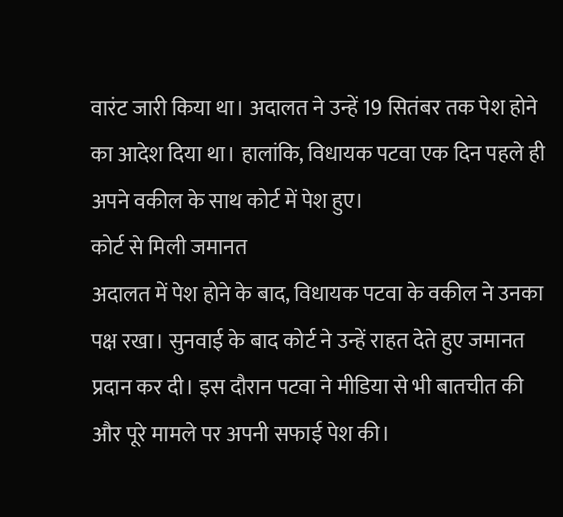वारंट जारी किया था। अदालत ने उन्हें 19 सितंबर तक पेश होने का आदेश दिया था। हालांकि, विधायक पटवा एक दिन पहले ही अपने वकील के साथ कोर्ट में पेश हुए।
कोर्ट से मिली जमानत
अदालत में पेश होने के बाद, विधायक पटवा के वकील ने उनका पक्ष रखा। सुनवाई के बाद कोर्ट ने उन्हें राहत देते हुए जमानत प्रदान कर दी। इस दौरान पटवा ने मीडिया से भी बातचीत की और पूरे मामले पर अपनी सफाई पेश की।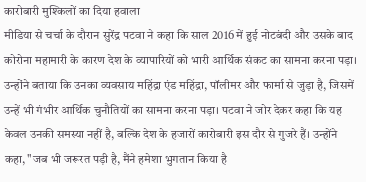कारोबारी मुश्किलों का दिया हवाला
मीडिया से चर्चा के दौरान सुरेंद्र पटवा ने कहा कि साल 2016 में हुई नोटबंदी और उसके बाद कोरोना महामारी के कारण देश के व्यापारियों को भारी आर्थिक संकट का सामना करना पड़ा। उन्होंने बताया कि उनका व्यवसाय महिंद्रा एंड महिंद्रा, पॉलीमर और फार्मा से जुड़ा है, जिसमें उन्हें भी गंभीर आर्थिक चुनौतियों का सामना करना पड़ा। पटवा ने जोर देकर कहा कि यह केवल उनकी समस्या नहीं है, बल्कि देश के हजारों कारोबारी इस दौर से गुजरे हैं। उन्होंने कहा, "जब भी जरूरत पड़ी है, मैंने हमेशा भुगतान किया है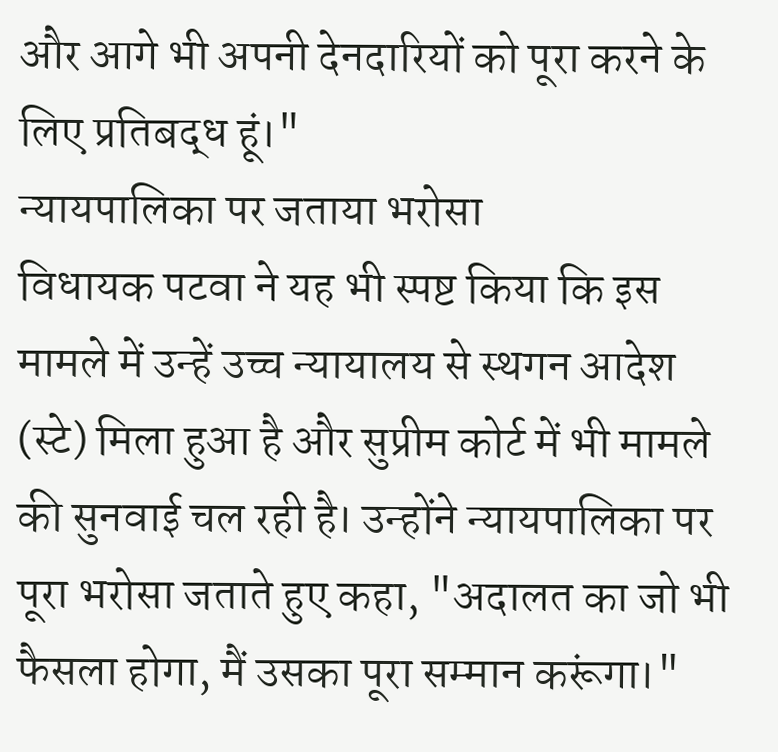और आगे भी अपनी देनदारियों को पूरा करने के लिए प्रतिबद्ध हूं।"
न्यायपालिका पर जताया भरोसा
विधायक पटवा ने यह भी स्पष्ट किया कि इस मामले में उन्हें उच्च न्यायालय से स्थगन आदेश (स्टे) मिला हुआ है और सुप्रीम कोर्ट में भी मामले की सुनवाई चल रही है। उन्होंने न्यायपालिका पर पूरा भरोसा जताते हुए कहा, "अदालत का जो भी फैसला होगा, मैं उसका पूरा सम्मान करूंगा।"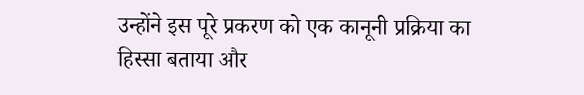उन्होंने इस पूरे प्रकरण को एक कानूनी प्रक्रिया का हिस्सा बताया और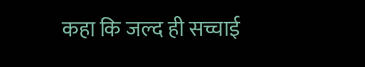कहा कि जल्द ही सच्चाई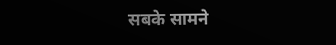सबके सामने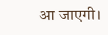आ जाएगी।